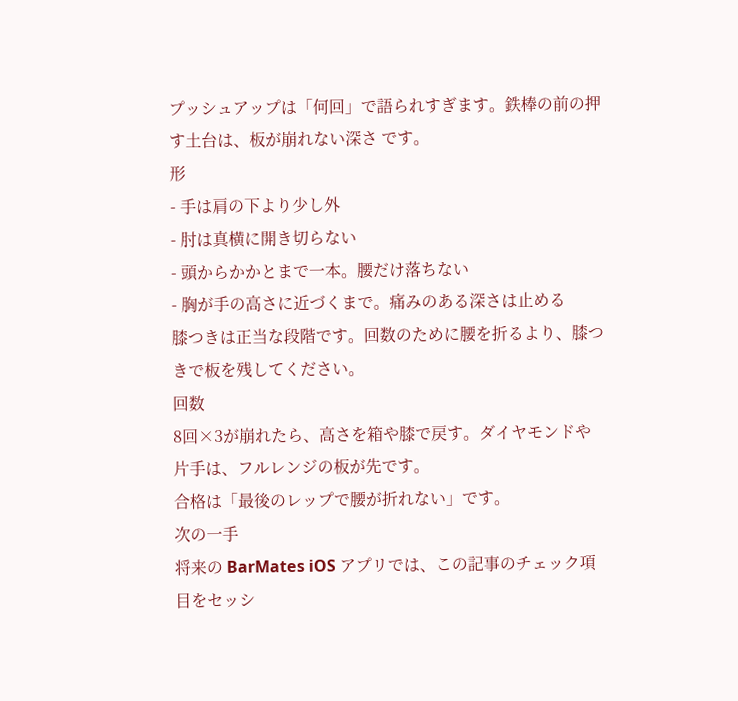プッシュアップは「何回」で語られすぎます。鉄棒の前の押す土台は、板が崩れない深さ です。
形
- 手は肩の下より少し外
- 肘は真横に開き切らない
- 頭からかかとまで一本。腰だけ落ちない
- 胸が手の高さに近づくまで。痛みのある深さは止める
膝つきは正当な段階です。回数のために腰を折るより、膝つきで板を残してください。
回数
8回×3が崩れたら、高さを箱や膝で戻す。ダイヤモンドや片手は、フルレンジの板が先です。
合格は「最後のレップで腰が折れない」です。
次の一手
将来の BarMates iOS アプリでは、この記事のチェック項目をセッシ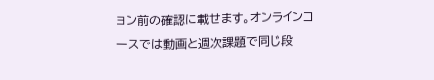ョン前の確認に載せます。オンラインコースでは動画と週次課題で同じ段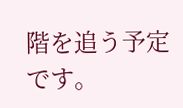階を追う予定です。